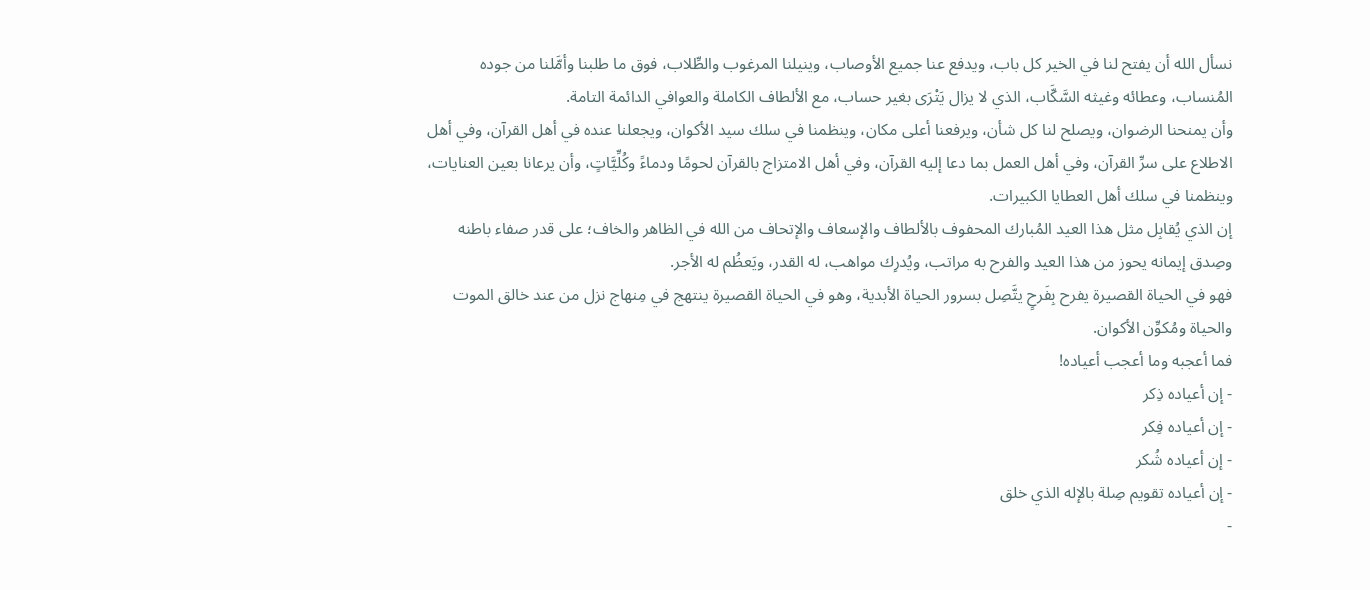نسأل الله أن يفتح لنا في الخير كل باب، ويدفع عنا جميع الأوصاب، وينيلنا المرغوب والطِّلاب، فوق ما طلبنا وأمَّلنا من جوده المُنساب، وعطائه وغيثه السَّكَّاب، الذي لا يزال يَتْرَى بغير حساب، مع الألطاف الكاملة والعوافي الدائمة التامة.
وأن يمنحنا الرضوان، ويصلح لنا كل شأن، ويرفعنا أعلى مكان، وينظمنا في سلك سيد الأكوان، ويجعلنا عنده في أهل القرآن، وفي أهل الاطلاع على سرِّ القرآن، وفي أهل العمل بما دعا إليه القرآن، وفي أهل الامتزاج بالقرآن لحومًا ودماءً وكُلِّيَّاتٍ، وأن يرعانا بعين العنايات، وينظمنا في سلك أهل العطايا الكبيرات.
إن الذي يُقابِل مثل هذا العيد المُبارك المحفوف بالألطاف والإسعاف والإتحاف من الله في الظاهر والخاف؛ على قدر صفاء باطنه وصِدق إيمانه يحوز من هذا العيد والفرح به مراتب، ويُدرِك مواهب، له القدر، ويَعظُم له الأجر.
فهو في الحياة القصيرة يفرح بِفَرحٍ يتَّصِل بسرور الحياة الأبدية، وهو في الحياة القصيرة ينتهج في مِنهاج نزل من عند خالق الموت والحياة ومُكوِّن الأكوان.
فما أعجبه وما أعجب أعياده!
- إن أعياده ذِكر
- إن أعياده فِكر
- إن أعياده شُكر
- إن أعياده تقويم صِلة بالإله الذي خلق
-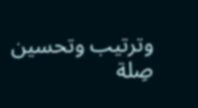وترتيب وتحسين صِلة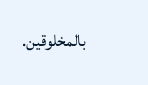بالمخلوقين.